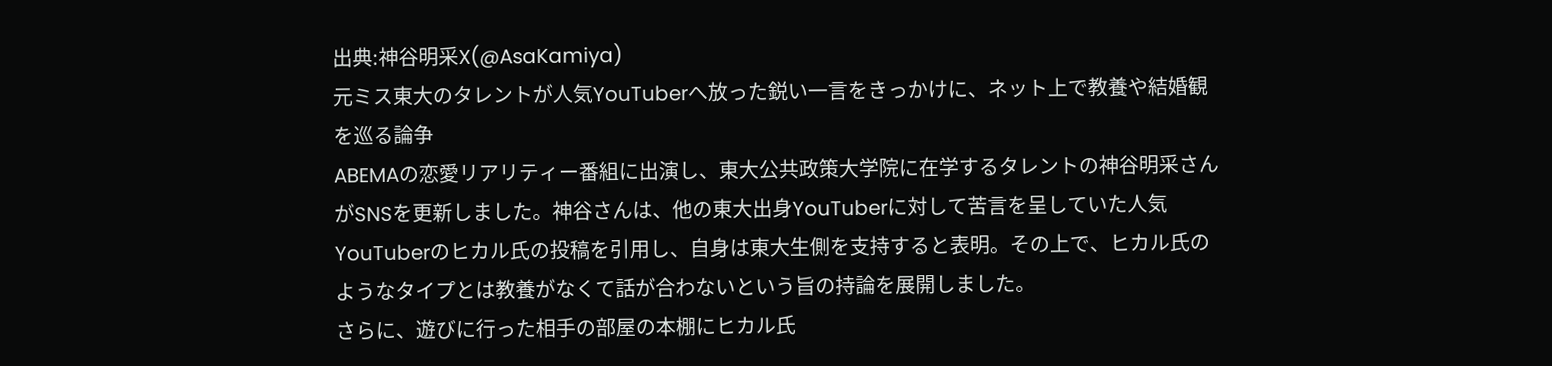出典:神谷明采X(@AsaKamiya)
元ミス東大のタレントが人気YouTuberへ放った鋭い一言をきっかけに、ネット上で教養や結婚観を巡る論争
ABEMAの恋愛リアリティー番組に出演し、東大公共政策大学院に在学するタレントの神谷明采さんがSNSを更新しました。神谷さんは、他の東大出身YouTuberに対して苦言を呈していた人気YouTuberのヒカル氏の投稿を引用し、自身は東大生側を支持すると表明。その上で、ヒカル氏のようなタイプとは教養がなくて話が合わないという旨の持論を展開しました。
さらに、遊びに行った相手の部屋の本棚にヒカル氏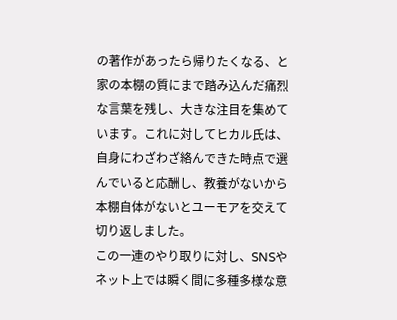の著作があったら帰りたくなる、と家の本棚の質にまで踏み込んだ痛烈な言葉を残し、大きな注目を集めています。これに対してヒカル氏は、自身にわざわざ絡んできた時点で選んでいると応酬し、教養がないから本棚自体がないとユーモアを交えて切り返しました。
この一連のやり取りに対し、SNSやネット上では瞬く間に多種多様な意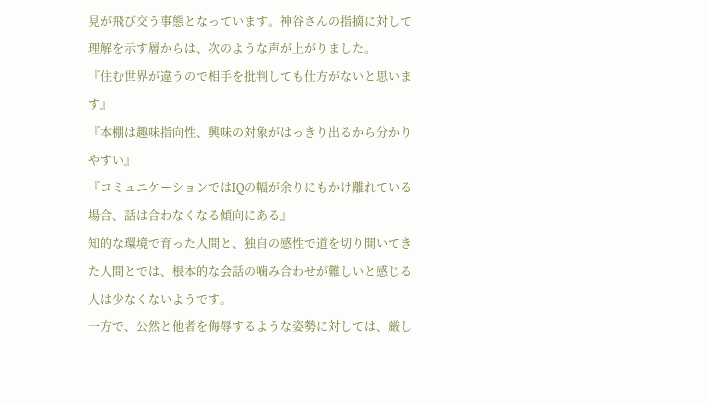見が飛び交う事態となっています。神谷さんの指摘に対して理解を示す層からは、次のような声が上がりました。
『住む世界が違うので相手を批判しても仕方がないと思います』
『本棚は趣味指向性、興味の対象がはっきり出るから分かりやすい』
『コミュニケーションではIQの幅が余りにもかけ離れている場合、話は合わなくなる傾向にある』
知的な環境で育った人間と、独自の感性で道を切り開いてきた人間とでは、根本的な会話の噛み合わせが難しいと感じる人は少なくないようです。
一方で、公然と他者を侮辱するような姿勢に対しては、厳し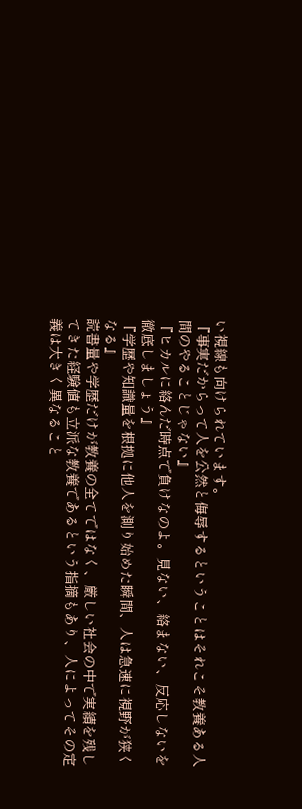い視線も向けられています。
『事実だからって人を公然と侮辱するということはそれこそ教養ある人間のやることじゃない』
『ヒカルに絡んだ時点で負けなのよ。見ない、絡まない、反応しないを徹底しましょう』
『学歴や知識量を根拠に他人を測り始めた瞬間、人は急速に視野が狭くなる』
読書量や学歴だけが教養の全てではなく、厳しい社会の中で実績を残してきた経験値も立派な教養であるという指摘もあり、人によってその定義は大きく異なること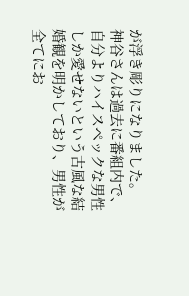が浮き彫りになりました。
神谷さんは過去に番組内で、自分よりハイスペックな男性しか愛せないという古風な結婚観を明かしており、男性が全てにお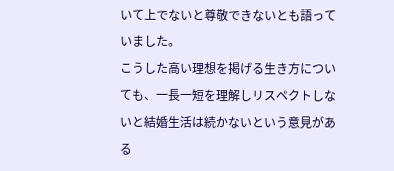いて上でないと尊敬できないとも語っていました。
こうした高い理想を掲げる生き方についても、一長一短を理解しリスペクトしないと結婚生活は続かないという意見がある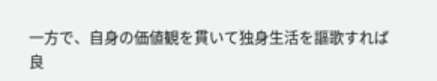一方で、自身の価値観を貫いて独身生活を謳歌すれば良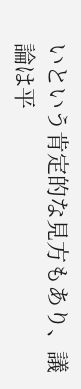いという肯定的な見方もあり、議論は平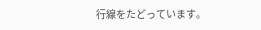行線をたどっています。